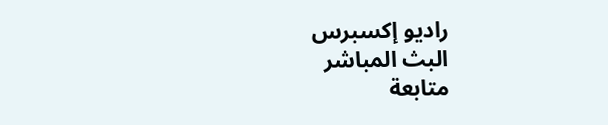راديو إكسبرس
البث المباشر
متابعة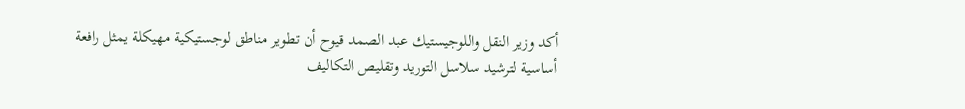أكد وزير النقل واللوجيستيك عبد الصمد قيوح أن تطوير مناطق لوجستيكية مهيكلة يمثل رافعة أساسية لترشيد سلاسل التوريد وتقليص التكاليف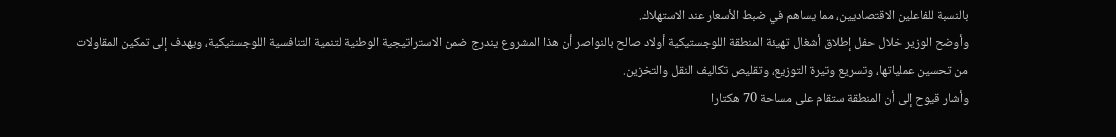بالنسبة للفاعلين الاقتصاديين، مما يساهم في ضبط الأسعار عند الاستهلاك.
وأوضح الوزير خلال حفل إطلاق أشغال تهيئة المنطقة اللوجستيكية أولاد صالح بالنواصر أن هذا المشروع يندرج ضمن الاستراتيجية الوطنية لتنمية التنافسية اللوجستيكية، ويهدف إلى تمكين المقاولات من تحسين عملياتها، وتسريع وتيرة التوزيع، وتقليص تكاليف النقل والتخزين.
وأشار قيوح إلى أن المنطقة ستقام على مساحة 70 هكتارا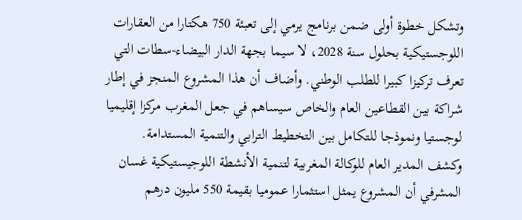وتشكل خطوة أولى ضمن برنامج يرمي إلى تعبئة 750 هكتارا من العقارات اللوجستيكية بحلول سنة 2028، لا سيما بجهة الدار البيضاء-سطات التي تعرف تركيزا كبيرا للطلب الوطني. وأضاف أن هذا المشروع المنجز في إطار شراكة بين القطاعين العام والخاص سيساهم في جعل المغرب مركزا إقليميا لوجستيا ونموذجا للتكامل بين التخطيط الترابي والتنمية المستدامة.
وكشف المدير العام للوكالة المغربية لتنمية الأنشطة اللوجيستيكية غسان المشرفي أن المشروع يمثل استثمارا عموميا بقيمة 550 مليون درهم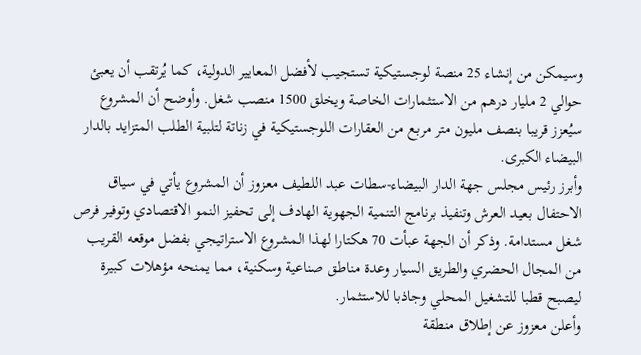وسيمكن من إنشاء 25 منصة لوجستيكية تستجيب لأفضل المعايير الدولية، كما يُرتقب أن يعبئ حوالي 2 مليار درهم من الاستثمارات الخاصة ويخلق 1500 منصب شغل. وأوضح أن المشروع سيُعزز قريبا بنصف مليون متر مربع من العقارات اللوجستيكية في زناتة لتلبية الطلب المتزايد بالدار البيضاء الكبرى.
وأبرز رئيس مجلس جهة الدار البيضاء-سطات عبد اللطيف معزوز أن المشروع يأتي في سياق الاحتفال بعيد العرش وتنفيذ برنامج التنمية الجهوية الهادف إلى تحفيز النمو الاقتصادي وتوفير فرص شغل مستدامة. وذكر أن الجهة عبأت 70 هكتارا لهذا المشروع الاستراتيجي بفضل موقعه القريب من المجال الحضري والطريق السيار وعدة مناطق صناعية وسكنية، مما يمنحه مؤهلات كبيرة ليصبح قطبا للتشغيل المحلي وجاذبا للاستثمار.
وأعلن معزوز عن إطلاق منطقة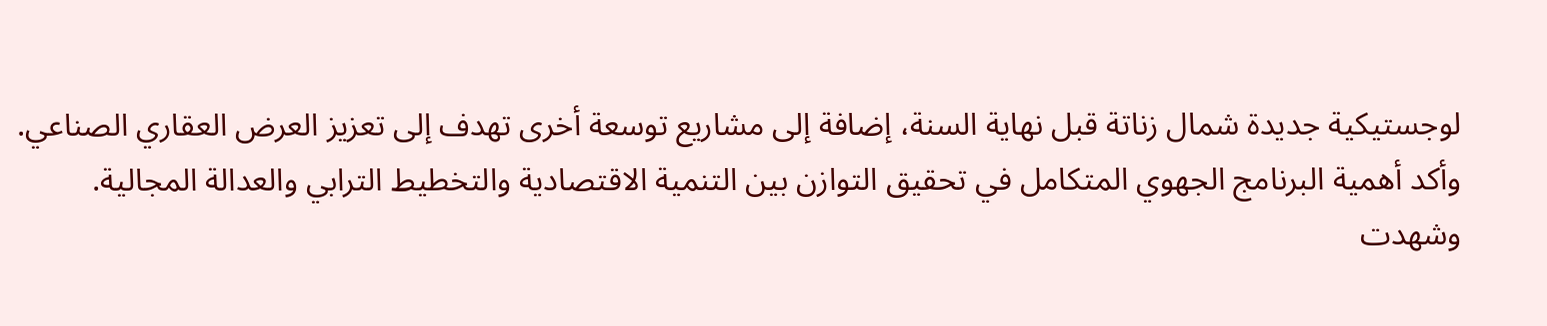لوجستيكية جديدة شمال زناتة قبل نهاية السنة، إضافة إلى مشاريع توسعة أخرى تهدف إلى تعزيز العرض العقاري الصناعي. وأكد أهمية البرنامج الجهوي المتكامل في تحقيق التوازن بين التنمية الاقتصادية والتخطيط الترابي والعدالة المجالية.
وشهدت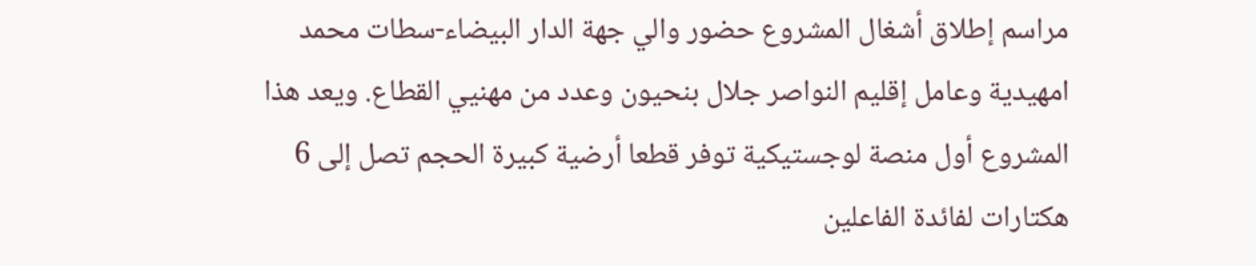مراسم إطلاق أشغال المشروع حضور والي جهة الدار البيضاء-سطات محمد امهيدية وعامل إقليم النواصر جلال بنحيون وعدد من مهنيي القطاع. ويعد هذا المشروع أول منصة لوجستيكية توفر قطعا أرضية كبيرة الحجم تصل إلى 6 هكتارات لفائدة الفاعلين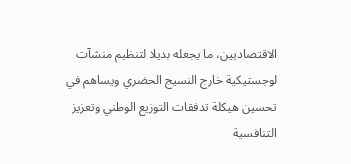الاقتصاديين، ما يجعله بديلا لتنظيم منشآت لوجستيكية خارج النسيج الحضري ويساهم في تحسين هيكلة تدفقات التوزيع الوطني وتعزيز التنافسية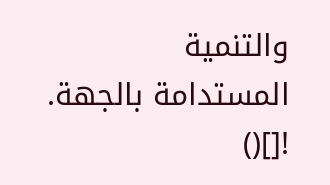والتنمية المستدامة بالجهة.
![]()